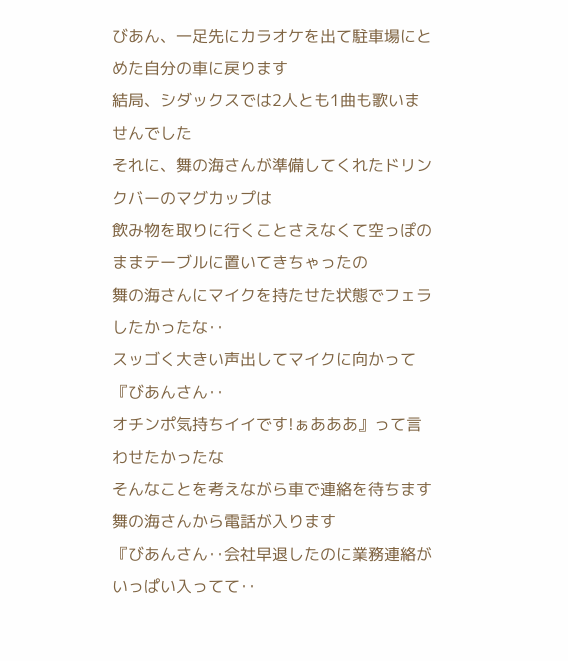びあん、一足先にカラオケを出て駐車場にとめた自分の車に戻ります
結局、シダックスでは2人とも1曲も歌いませんでした
それに、舞の海さんが準備してくれたドリンクバーのマグカップは
飲み物を取りに行くことさえなくて空っぽのままテーブルに置いてきちゃったの
舞の海さんにマイクを持たせた状態でフェラしたかったな‥
スッゴく大きい声出してマイクに向かって
『びあんさん‥
オチンポ気持ちイイです!ぁあああ』って言わせたかったな
そんなことを考えながら車で連絡を待ちます
舞の海さんから電話が入ります
『びあんさん‥会社早退したのに業務連絡がいっぱい入ってて‥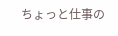ちょっと仕事の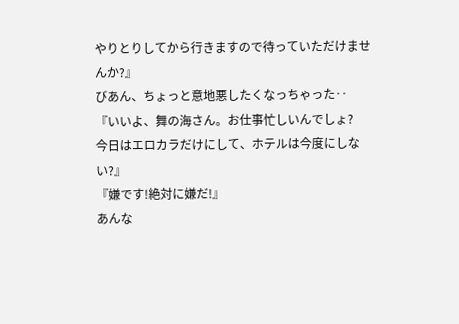やりとりしてから行きますので待っていただけませんか?』
びあん、ちょっと意地悪したくなっちゃった‥
『いいよ、舞の海さん。お仕事忙しいんでしょ?
今日はエロカラだけにして、ホテルは今度にしない?』
『嫌です!絶対に嫌だ!』
あんな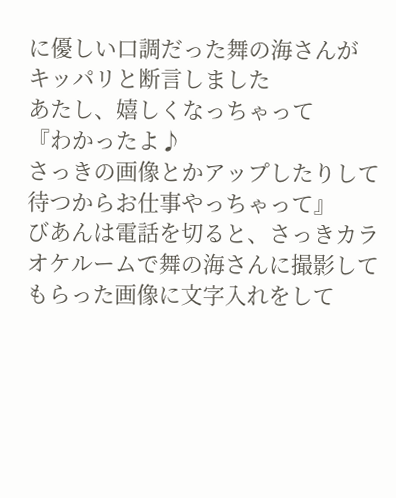に優しい口調だった舞の海さんが
キッパリと断言しました
あたし、嬉しくなっちゃって
『わかったよ♪
さっきの画像とかアップしたりして待つからお仕事やっちゃって』
びあんは電話を切ると、さっきカラオケルームで舞の海さんに撮影してもらった画像に文字入れをして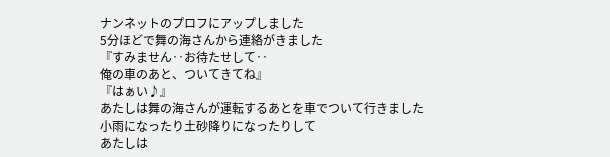ナンネットのプロフにアップしました
5分ほどで舞の海さんから連絡がきました
『すみません‥お待たせして‥
俺の車のあと、ついてきてね』
『はぁい♪』
あたしは舞の海さんが運転するあとを車でついて行きました
小雨になったり土砂降りになったりして
あたしは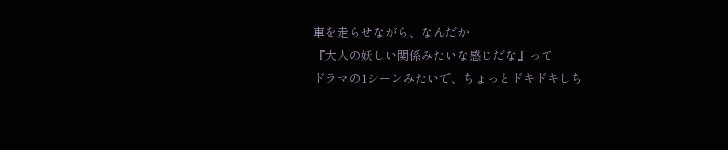車を走らせながら、なんだか
『大人の妖しい関係みたいな感じだな』って
ドラマの1シーンみたいで、ちょっとドキドキしち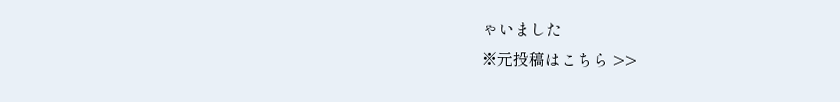ゃいました
※元投稿はこちら >>